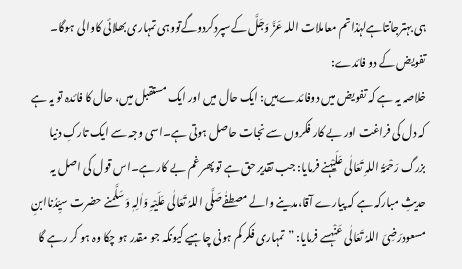ہی بہترجانتاہےلہٰذاتم معاملات اللہ عَزَّ وَجَلَّ کےسپردکردوگےتووہی تمہاری بھلائی کاوالی ہوگا۔
تفویض کے دو فائدے:
خلاصہ یہ ہے کہ تفویض میں دوفائدے ہیں: ایک حال میں اور ایک مستقبل میں، حال کا فائدہ تو یہ ہے کہ دل کی فراغت اور بے کار فکروں سے نجات حاصل ہوتی ہے۔اسی وجہ سے ایک تارکِ دنیا بزرگ رَحْمَۃُ اللہِ تَعَالٰی عَلَیْہنے فرمایا: جب تقدیر حق ہے تو پھر غم بے کار ہے۔اس قول کی اصل یہ حدیثِ مبارکہ ہے کہ پیارے آقا،مدینے والے مصطفٰےصَلَّی اللہُ تَعَالٰی عَلَیْہِ وَاٰلِہٖ وَسَلَّمنے حضرت سیِّدُناابنِ مسعودرَضِیَ اللہُ تَعَالٰی عَنْہسے فرمایا: ”تمہاری فکر کم ہونی چاہیے کیونکہ جو مقدر ہو چکا وہ ہو کر رہے گا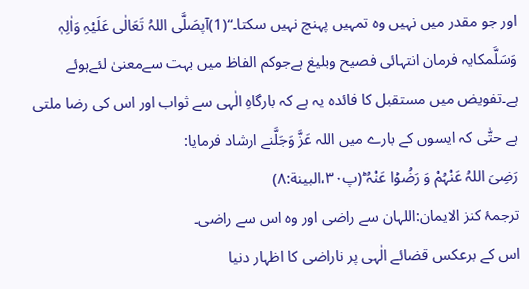اور جو مقدر میں نہیں وہ تمہیں پہنچ نہیں سکتا۔“(1)آپصَلَّی اللہُ تَعَالٰی عَلَیْہِ وَاٰلِہٖ وَسَلَّمکایہ فرمان انتہائی فصیح وبلیغ ہےجوکم الفاظ میں بہت سےمعنیٰ لئےہوئے ہے۔تفویض میں مستقبل کا فائدہ یہ ہے کہ بارگاہِ الٰہی سے ثواب اور اس کی رضا ملتی ہے حتّٰی کہ ایسوں کے بارے میں اللہ عَزَّ وَجَلَّنے ارشاد فرمایا:
رَضِیَ اللہُ عَنْہُمْ وَ رَضُوۡا عَنْہُ ؕ(پ۳۰،البینة:۸)
ترجمۂ کنز الایمان:اللہان سے راضی اور وہ اس سے راضی۔
اس کے برعکس قضائے الٰہی پر ناراضی کا اظہار دنیا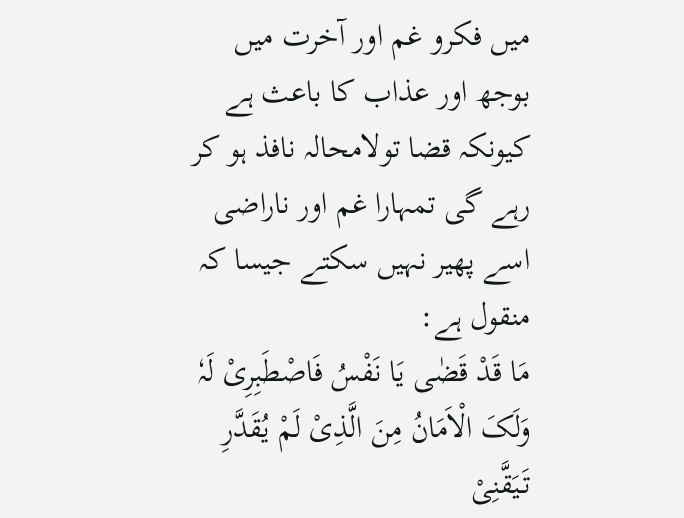میں فکرو غم اور آخرت میں بوجھ اور عذاب کا باعث ہے کیونکہ قضا تولامحالہ نافذ ہو کر رہے گی تمہارا غم اور ناراضی اسے پھیر نہیں سکتے جیسا کہ منقول ہے:
مَا قَدْ قَضٰی یَا نَفْسُ فَاصْطَبِرِیْ لَہٗ وَلَکَ الْاَمَانُ مِنَ الَّذِیْ لَمْ یُقَدَّرِ
تَیَقَّنِیْ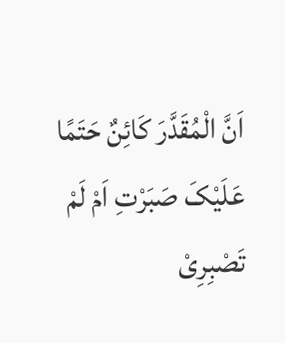اَنَّ الْمُقَدَّرَ کَائِنٌ حَتَمًا عَلَیْکَ صَبَرْتِ اَمْ لَمْ تَصْبِرِیْ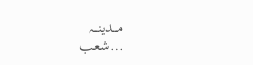مـــدینـــہ
…شعب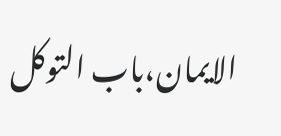الایمان،باب التوکل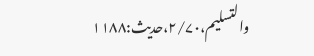والتسلیم،۲/۷۰،حدیث:۱۱۸۸